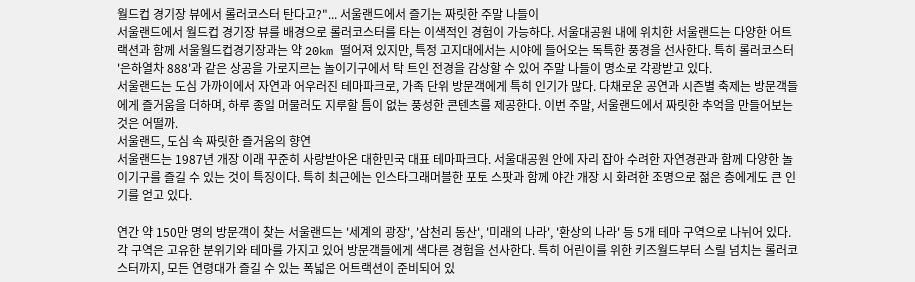월드컵 경기장 뷰에서 롤러코스터 탄다고?"... 서울랜드에서 즐기는 짜릿한 주말 나들이
서울랜드에서 월드컵 경기장 뷰를 배경으로 롤러코스터를 타는 이색적인 경험이 가능하다. 서울대공원 내에 위치한 서울랜드는 다양한 어트랙션과 함께 서울월드컵경기장과는 약 20km 떨어져 있지만, 특정 고지대에서는 시야에 들어오는 독특한 풍경을 선사한다. 특히 롤러코스터 '은하열차 888'과 같은 상공을 가로지르는 놀이기구에서 탁 트인 전경을 감상할 수 있어 주말 나들이 명소로 각광받고 있다.
서울랜드는 도심 가까이에서 자연과 어우러진 테마파크로, 가족 단위 방문객에게 특히 인기가 많다. 다채로운 공연과 시즌별 축제는 방문객들에게 즐거움을 더하며, 하루 종일 머물러도 지루할 틈이 없는 풍성한 콘텐츠를 제공한다. 이번 주말, 서울랜드에서 짜릿한 추억을 만들어보는 것은 어떨까.
서울랜드, 도심 속 짜릿한 즐거움의 향연
서울랜드는 1987년 개장 이래 꾸준히 사랑받아온 대한민국 대표 테마파크다. 서울대공원 안에 자리 잡아 수려한 자연경관과 함께 다양한 놀이기구를 즐길 수 있는 것이 특징이다. 특히 최근에는 인스타그래머블한 포토 스팟과 함께 야간 개장 시 화려한 조명으로 젊은 층에게도 큰 인기를 얻고 있다.

연간 약 150만 명의 방문객이 찾는 서울랜드는 '세계의 광장', '삼천리 동산', '미래의 나라', '환상의 나라' 등 5개 테마 구역으로 나뉘어 있다. 각 구역은 고유한 분위기와 테마를 가지고 있어 방문객들에게 색다른 경험을 선사한다. 특히 어린이를 위한 키즈월드부터 스릴 넘치는 롤러코스터까지, 모든 연령대가 즐길 수 있는 폭넓은 어트랙션이 준비되어 있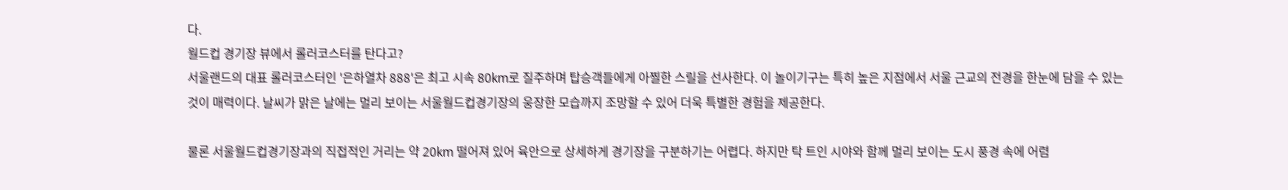다.
월드컵 경기장 뷰에서 롤러코스터를 탄다고?
서울랜드의 대표 롤러코스터인 '은하열차 888'은 최고 시속 80km로 질주하며 탑승객들에게 아찔한 스릴을 선사한다. 이 놀이기구는 특히 높은 지점에서 서울 근교의 전경을 한눈에 담을 수 있는 것이 매력이다. 날씨가 맑은 날에는 멀리 보이는 서울월드컵경기장의 웅장한 모습까지 조망할 수 있어 더욱 특별한 경험을 제공한다.

물론 서울월드컵경기장과의 직접적인 거리는 약 20km 떨어져 있어 육안으로 상세하게 경기장을 구분하기는 어렵다. 하지만 탁 트인 시야와 함께 멀리 보이는 도시 풍경 속에 어렴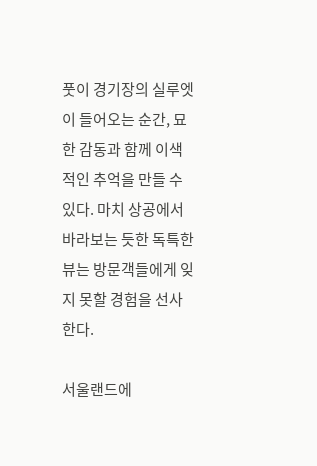풋이 경기장의 실루엣이 들어오는 순간, 묘한 감동과 함께 이색적인 추억을 만들 수 있다. 마치 상공에서 바라보는 듯한 독특한 뷰는 방문객들에게 잊지 못할 경험을 선사한다.

서울랜드에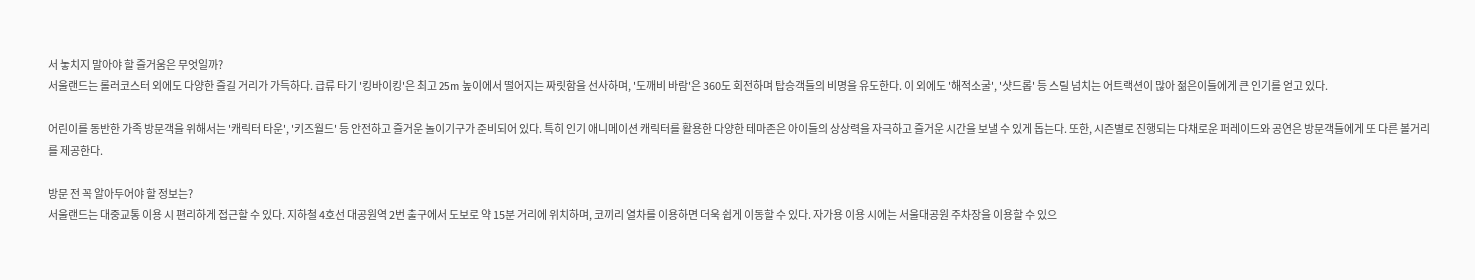서 놓치지 말아야 할 즐거움은 무엇일까?
서울랜드는 롤러코스터 외에도 다양한 즐길 거리가 가득하다. 급류 타기 '킹바이킹'은 최고 25m 높이에서 떨어지는 짜릿함을 선사하며, '도깨비 바람'은 360도 회전하며 탑승객들의 비명을 유도한다. 이 외에도 '해적소굴', '샷드롭' 등 스릴 넘치는 어트랙션이 많아 젊은이들에게 큰 인기를 얻고 있다.

어린이를 동반한 가족 방문객을 위해서는 '캐릭터 타운', '키즈월드' 등 안전하고 즐거운 놀이기구가 준비되어 있다. 특히 인기 애니메이션 캐릭터를 활용한 다양한 테마존은 아이들의 상상력을 자극하고 즐거운 시간을 보낼 수 있게 돕는다. 또한, 시즌별로 진행되는 다채로운 퍼레이드와 공연은 방문객들에게 또 다른 볼거리를 제공한다.

방문 전 꼭 알아두어야 할 정보는?
서울랜드는 대중교통 이용 시 편리하게 접근할 수 있다. 지하철 4호선 대공원역 2번 출구에서 도보로 약 15분 거리에 위치하며, 코끼리 열차를 이용하면 더욱 쉽게 이동할 수 있다. 자가용 이용 시에는 서울대공원 주차장을 이용할 수 있으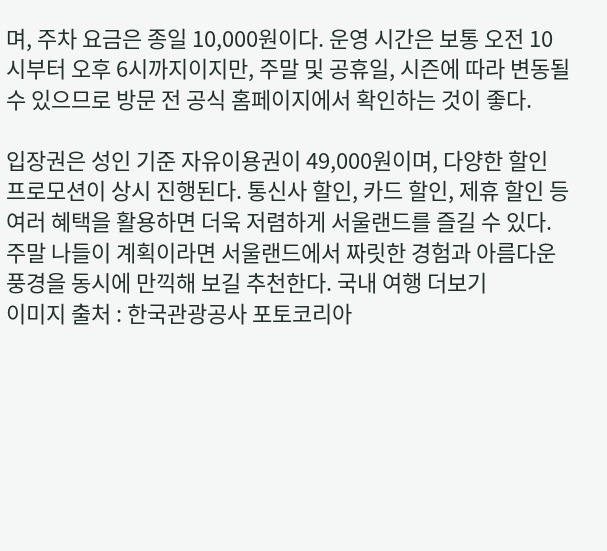며, 주차 요금은 종일 10,000원이다. 운영 시간은 보통 오전 10시부터 오후 6시까지이지만, 주말 및 공휴일, 시즌에 따라 변동될 수 있으므로 방문 전 공식 홈페이지에서 확인하는 것이 좋다.

입장권은 성인 기준 자유이용권이 49,000원이며, 다양한 할인 프로모션이 상시 진행된다. 통신사 할인, 카드 할인, 제휴 할인 등 여러 혜택을 활용하면 더욱 저렴하게 서울랜드를 즐길 수 있다. 주말 나들이 계획이라면 서울랜드에서 짜릿한 경험과 아름다운 풍경을 동시에 만끽해 보길 추천한다. 국내 여행 더보기
이미지 출처 : 한국관광공사 포토코리아